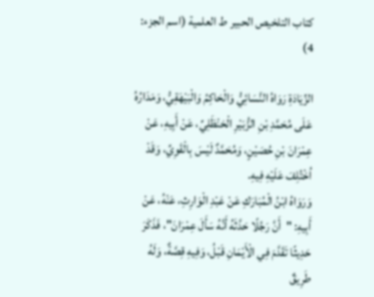كتاب التلخيص الحبير ط العلمية (اسم الجزء: 4)

الزِّيَادَةِ رَوَاهُ النَّسَائِيُّ وَالْحَاكِمُ وَالْبَيْهَقِيُّ، وَمَدَارُهُ عَلَى مُحَمَّدِ بْنِ الزُّبَيْرِ الْحَنْظَلِيِّ، عَنْ أَبِيهِ، عَنْ عِمْرَانَ بْنِ حُصَيْنٍ، وَمُحَمَّدٌ لَيْسَ بِالْقَوِيِّ، وَقَدْ اُخْتُلِفَ عَلَيْهِ فِيهِ.
وَرَوَاهُ ابْنُ الْمُبَارَكِ عَنْ عَبْدِ الْوَارِثِ، عَنْهُ، عَنْ أَبِيهِ: "أَنَّ رَجُلًا حَدَّثَهُ أَنَّهُ سَأَلَ عِمْرَانَ"، فَذَكَرَ حَدِيثًا تَقَدَّمَ فِي الْأَيْمَانِ قَبْلُ، وَفِيهِ قِصَّةٌ، وَلَهُ طَرِيقٌ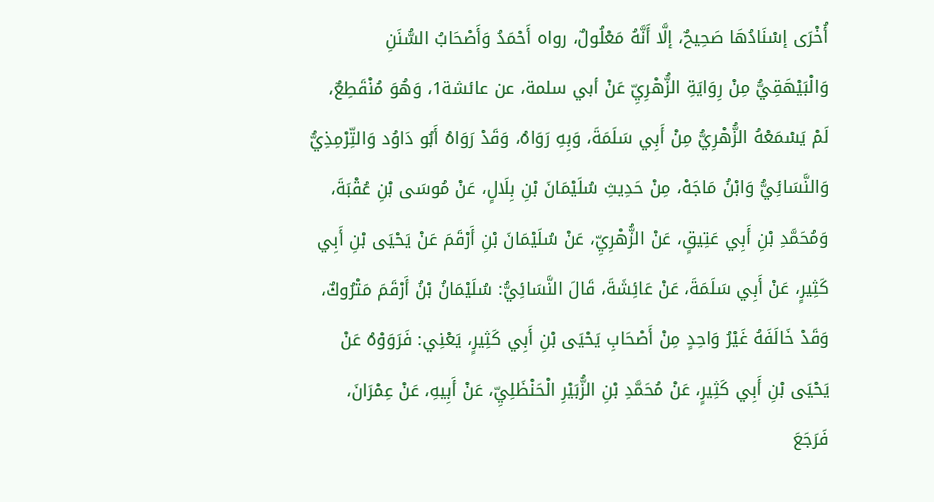أُخْرَى إسْنَادُهَا صَحِيحٌ، إلَّا أَنَّهُ مَعْلُولٌ، رواه أَحْمَدُ وَأَصْحَابُ السُّنَنِ وَالْبَيْهَقِيُّ مِنْ رِوَايَةِ الزُّهْرِيِّ عَنْ أبي سلمة، عن عائشة1، وَهُوَ مُنْقَطِعٌ، لَمْ يَسْمَعْهُ الزُّهْرِيُّ مِنْ أَبِي سَلَمَةَ، وَبِهِ رَوَاهُ، وَقَدْ رَوَاهُ أَبُو دَاوُد وَالتِّرْمِذِيُّ وَالنَّسَائِيُّ وَابْنُ مَاجَهْ، مِنْ حَدِيثِ سُلَيْمَانَ بْنِ بِلَالٍ، عَنْ مُوسَى بْنِ عُقْبَةَ، وَمُحَمَّدِ بْنِ أَبِي عَتِيقٍ، عَنْ الزُّهْرِيِّ، عَنْ سُلَيْمَانَ بْنِ أَرْقَمَ عَنْ يَحْيَى بْنِ أَبِي كَثِيرٍ، عَنْ أَبِي سَلَمَةَ، عَنْ عَائِشَةَ، قَالَ النَّسَائِيُّ: سُلَيْمَانُ بْنُ أَرْقَمَ مَتْرُوكٌ، وَقَدْ خَالَفَهُ غَيْرُ وَاحِدٍ مِنْ أَصْحَابِ يَحْيَى بْنِ أَبِي كَثِيرٍ، يَعْنِي: فَرَوَوْهُ عَنْ يَحْيَى بْنِ أَبِي كَثِيرٍ، عَنْ مُحَمَّدِ بْنِ الزُّبَيْرِ الْحَنْظَلِيِّ، عَنْ أَبِيهِ، عَنْ عِمْرَانَ، فَرَجَعَ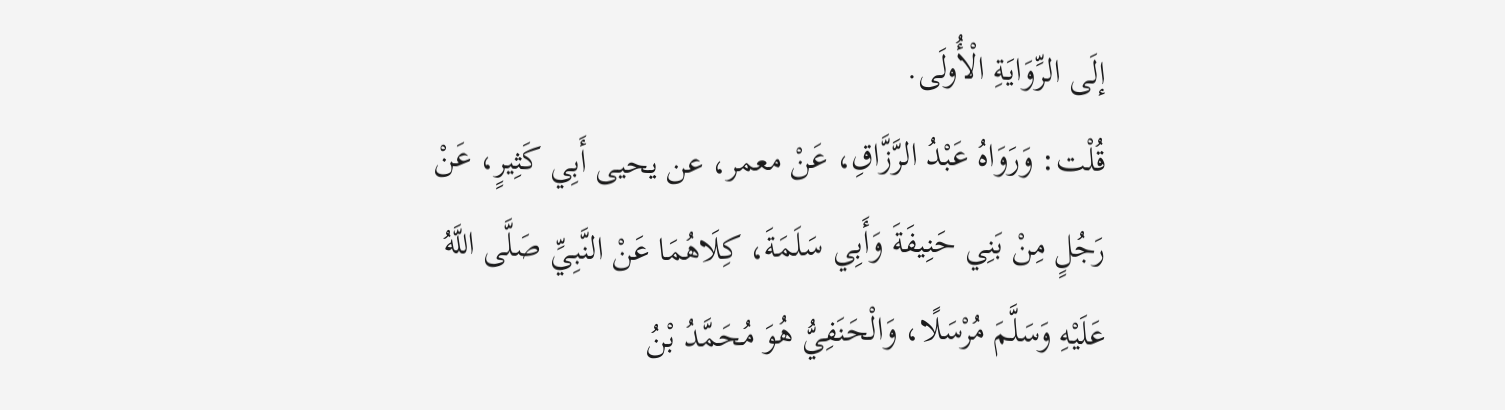إلَى الرِّوَايَةِ الْأُولَى.
قُلْت: وَرَوَاهُ عَبْدُ الرَّزَّاقِ، عَنْ معمر، عن يحيى أَبِي كَثِيرٍ، عَنْ رَجُلٍ مِنْ بَنِي حَنِيفَةَ وَأَبِي سَلَمَةَ، كِلَاهُمَا عَنْ النَّبِيِّ صَلَّى اللَّهُ عَلَيْهِ وَسَلَّمَ مُرْسَلًا، وَالْحَنَفِيُّ هُوَ مُحَمَّدُ بْنُ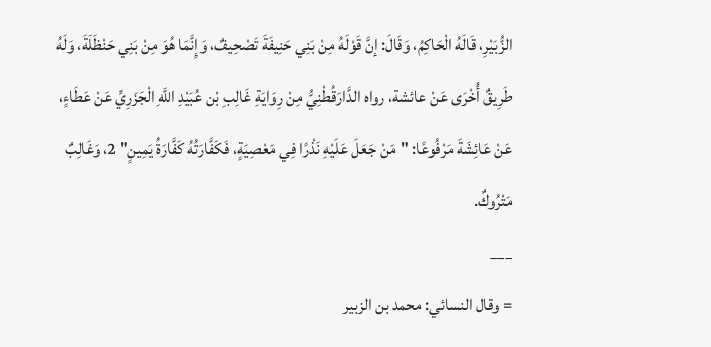الزُّبَيْرِ، قَالَهُ الْحَاكِمُ، وَقَالَ: إنَّ قَوْلَهُ مِنْ بَنِي حَنِيفَةَ تَصْحِيفٌ، وَإِنَّمَا هُوَ مِنْ بَنِي حَنْظَلَةَ، وَلَهُ طَرِيقٌ أُخْرَى عَنْ عائشة، رواه الدَّارَقُطْنِيُّ مِنْ رِوَايَةِ غَالِبِ بْن عُبَيْدِ اللَّهِ الْجَزَرِيِّ عَنْ عَطَاءٍ، عَنْ عَائِشَةَ مَرْفُوعًا: "مَنْ جَعَلَ عَلَيْهِ نَذْرًا فِي مَعْصِيَةٍ، فَكَفَّارَتُهُ كَفَّارَةُ يَمِينٍ" 2، وَغَالِبٌ مَتْرُوكٌ.
___
= وقال النسائي: محمد بن الزبير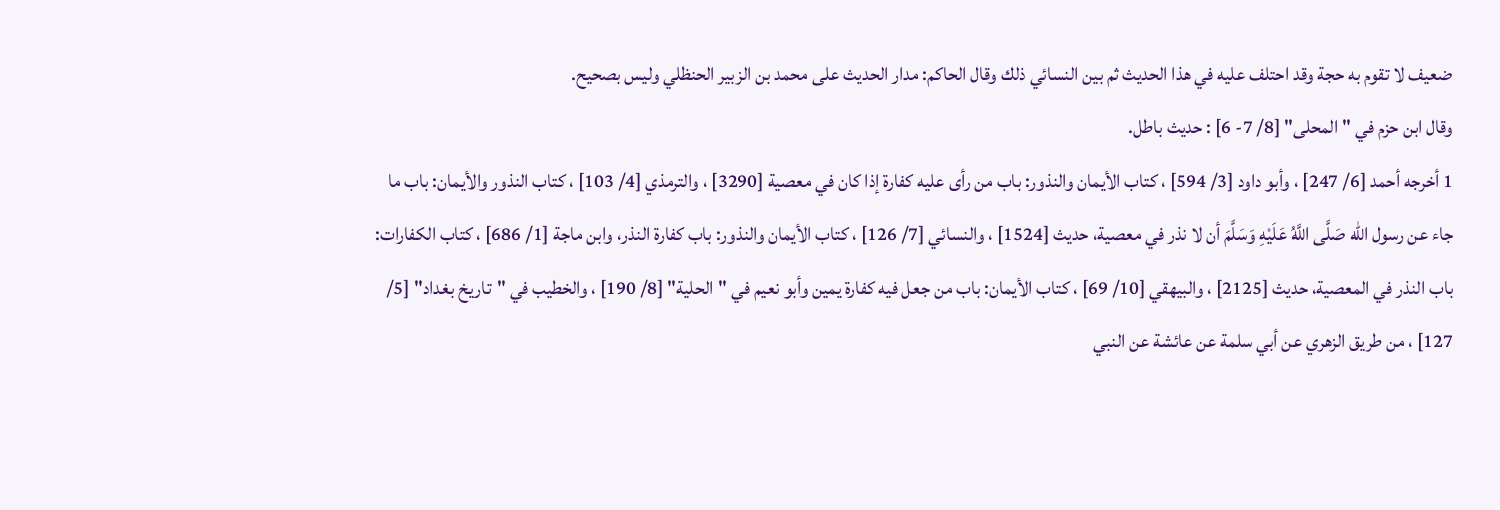ضعيف لا تقوم به حجة وقد احتلف عليه في هذا الحديث ثم بين النسائي ذلك وقال الحاكم: مدار الحديث على محمد بن الزبير الحنظلي وليس بصحيح.
وقال ابن حزم في "المحلى" [8/ 7- 6] : حديث باطل.
1 أخرجه أحمد [6/ 247] ، وأبو داود [3/ 594] ، كتاب الأيمان والنذور: باب من رأى عليه كفارة إذا كان في معصية [3290] ، والترمذي [4/ 103] ، كتاب النذور والأيمان: باب ما جاء عن رسول الله صَلَّى اللَّهُ عَلَيْهِ وَسَلَّمَ أن لا نذر في معصية، حديث [1524] ، والنسائي [7/ 126] ، كتاب الأيمان والنذور: باب كفارة النذر، وابن ماجة [1/ 686] ، كتاب الكفارات: باب النذر في المعصية، حديث [2125] ، والبيهقي [10/ 69] ، كتاب الأيمان: باب من جعل فيه كفارة يمين وأبو نعيم في "الحلية" [8/ 190] ، والخطيب في "تاريخ بغداد" [5/ 127] ، من طريق الزهري عن أبي سلمة عن عائشة عن النبي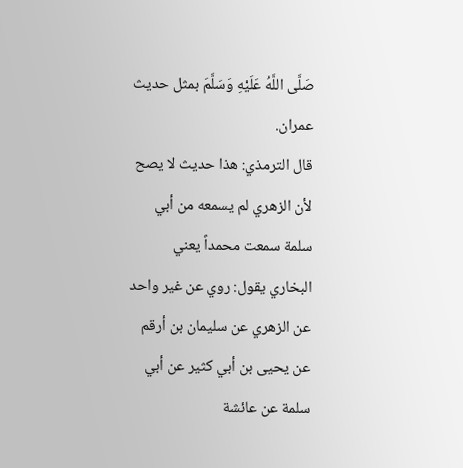صَلَّى اللَّهُ عَلَيْهِ وَسَلَّمَ بمثل حديث عمران.
قال الترمذي: هذا حديث لا يصح لأن الزهري لم يسمعه من أبي سلمة سمعت محمداً يعني البخاري يقول: روي عن غير واحد عن الزهري عن سليمان بن أرقم عن يحيى بن أبي كثير عن أبي سلمة عن عائشة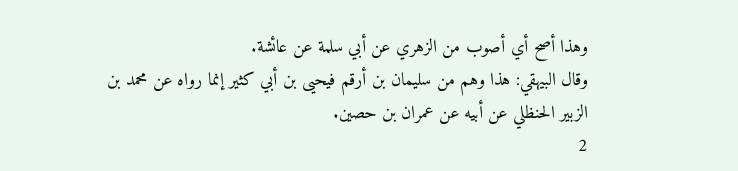وهذا أصح أي أصوب من الزهري عن أبي سلمة عن عائشة.
وقال البيهقي: هذا وهم من سليمان بن أرقم فيحيى بن أبي كثير إنما رواه عن محمد بن الزبير الحنظلي عن أبيه عن عمران بن حصين.
2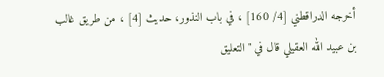أخرجه الدراقطني [4/ 160] ، في باب النذور، حديث [4] ، من طريق غالب بن عبيد الله العقيلي قال في "التعليق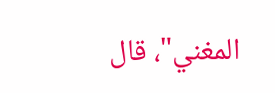المغني"، قال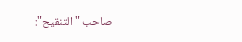صاحب "التنقيح":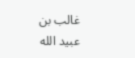غالب بن عبيد الله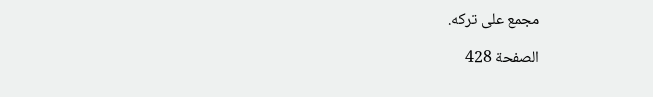مجمع على تركه.

الصفحة 428